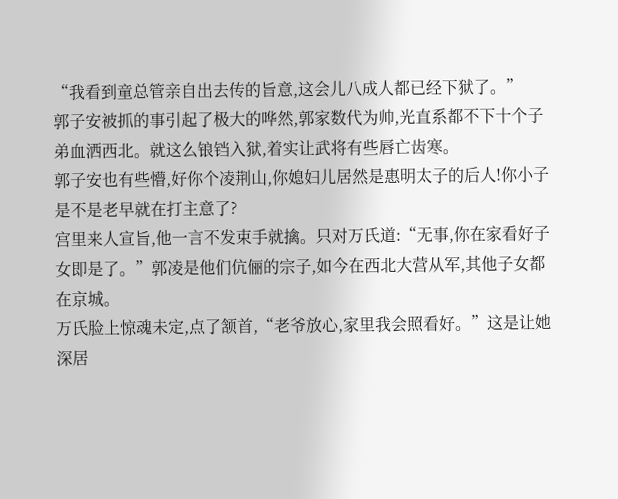“我看到童总管亲自出去传的旨意,这会儿八成人都已经下狱了。”
郭子安被抓的事引起了极大的哗然,郭家数代为帅,光直系都不下十个子弟血洒西北。就这么锒铛入狱,着实让武将有些唇亡齿寒。
郭子安也有些懵,好你个凌荆山,你媳妇儿居然是惠明太子的后人!你小子是不是老早就在打主意了?
宫里来人宣旨,他一言不发束手就擒。只对万氏道:“无事,你在家看好子女即是了。”郭凌是他们伉俪的宗子,如今在西北大营从军,其他子女都在京城。
万氏脸上惊魂未定,点了颔首,“老爷放心,家里我会照看好。”这是让她深居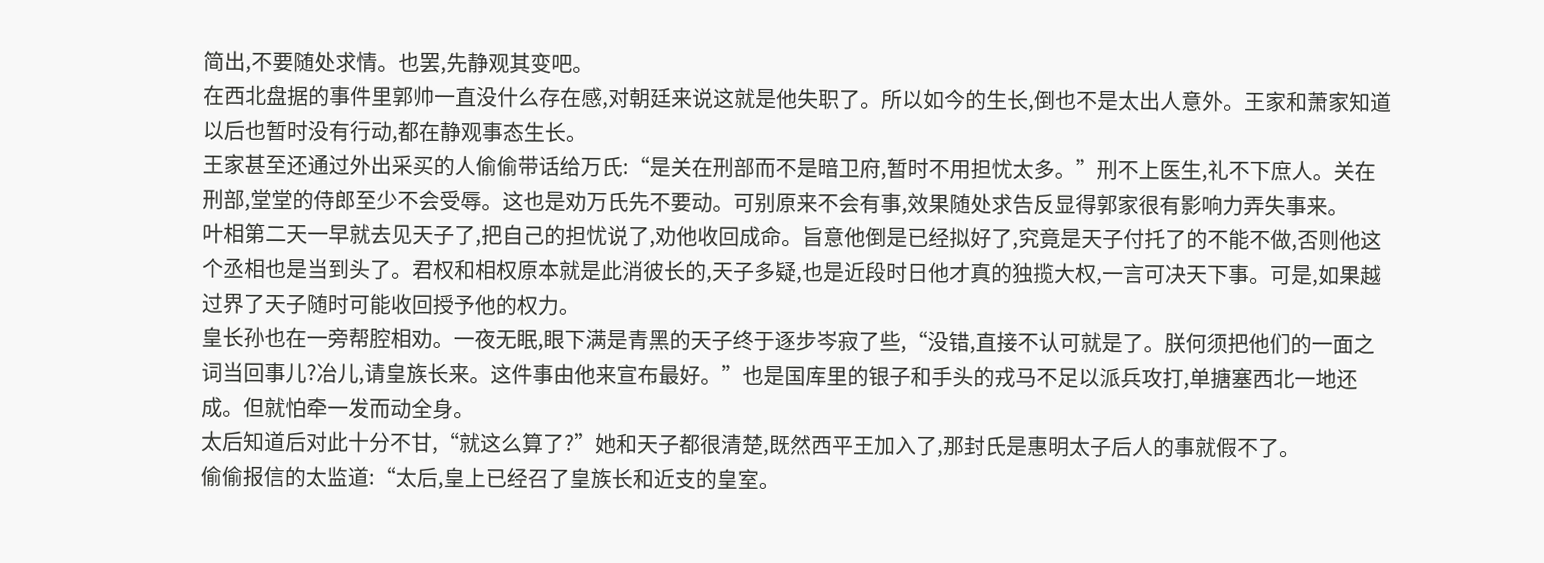简出,不要随处求情。也罢,先静观其变吧。
在西北盘据的事件里郭帅一直没什么存在感,对朝廷来说这就是他失职了。所以如今的生长,倒也不是太出人意外。王家和萧家知道以后也暂时没有行动,都在静观事态生长。
王家甚至还通过外出采买的人偷偷带话给万氏:“是关在刑部而不是暗卫府,暂时不用担忧太多。”刑不上医生,礼不下庶人。关在刑部,堂堂的侍郎至少不会受辱。这也是劝万氏先不要动。可别原来不会有事,效果随处求告反显得郭家很有影响力弄失事来。
叶相第二天一早就去见天子了,把自己的担忧说了,劝他收回成命。旨意他倒是已经拟好了,究竟是天子付托了的不能不做,否则他这个丞相也是当到头了。君权和相权原本就是此消彼长的,天子多疑,也是近段时日他才真的独揽大权,一言可决天下事。可是,如果越过界了天子随时可能收回授予他的权力。
皇长孙也在一旁帮腔相劝。一夜无眠,眼下满是青黑的天子终于逐步岑寂了些,“没错,直接不认可就是了。朕何须把他们的一面之词当回事儿?冶儿,请皇族长来。这件事由他来宣布最好。”也是国库里的银子和手头的戎马不足以派兵攻打,单搪塞西北一地还成。但就怕牵一发而动全身。
太后知道后对此十分不甘,“就这么算了?”她和天子都很清楚,既然西平王加入了,那封氏是惠明太子后人的事就假不了。
偷偷报信的太监道:“太后,皇上已经召了皇族长和近支的皇室。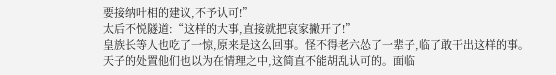要接纳叶相的建议,不予认可!”
太后不悦隧道:“这样的大事,直接就把哀家撇开了!”
皇族长等人也吃了一惊,原来是这么回事。怪不得老六怂了一辈子,临了敢干出这样的事。
天子的处置他们也以为在情理之中,这简直不能胡乱认可的。面临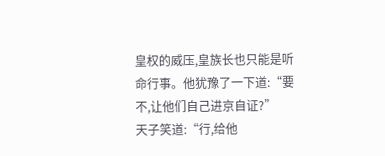皇权的威压,皇族长也只能是听命行事。他犹豫了一下道:“要不,让他们自己进京自证?”
天子笑道:“行,给他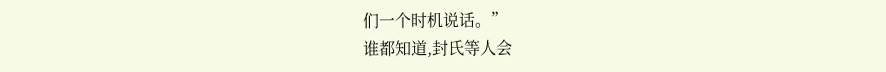们一个时机说话。”
谁都知道,封氏等人会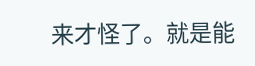来才怪了。就是能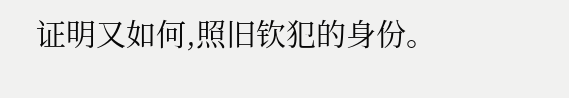证明又如何,照旧钦犯的身份。